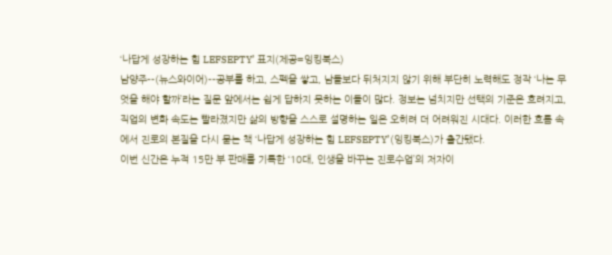‘나답게 성장하는 힘 LEFSEPTY’ 표지(제공=잉킹북스)
남양주--(뉴스와이어)--공부를 하고, 스펙을 쌓고, 남들보다 뒤처지지 않기 위해 부단히 노력해도 정작 ‘나는 무엇을 해야 할까’라는 질문 앞에서는 쉽게 답하지 못하는 이들이 많다. 정보는 넘치지만 선택의 기준은 흐려지고, 직업의 변화 속도는 빨라졌지만 삶의 방향을 스스로 설명하는 일은 오히려 더 어려워진 시대다. 이러한 흐름 속에서 진로의 본질을 다시 묻는 책 ‘나답게 성장하는 힘 LEFSEPTY’(잉킹북스)가 출간됐다.
이번 신간은 누적 15만 부 판매를 기록한 ‘10대, 인생을 바꾸는 진로수업’의 저자이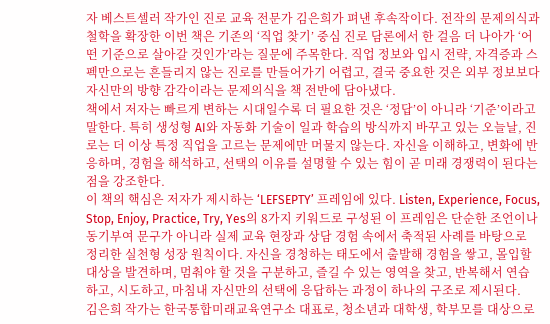자 베스트셀러 작가인 진로 교육 전문가 김은희가 펴낸 후속작이다. 전작의 문제의식과 철학을 확장한 이번 책은 기존의 ‘직업 찾기’ 중심 진로 담론에서 한 걸음 더 나아가 ‘어떤 기준으로 살아갈 것인가’라는 질문에 주목한다. 직업 정보와 입시 전략, 자격증과 스펙만으로는 흔들리지 않는 진로를 만들어가기 어렵고, 결국 중요한 것은 외부 정보보다 자신만의 방향 감각이라는 문제의식을 책 전반에 담아냈다.
책에서 저자는 빠르게 변하는 시대일수록 더 필요한 것은 ‘정답’이 아니라 ‘기준’이라고 말한다. 특히 생성형 AI와 자동화 기술이 일과 학습의 방식까지 바꾸고 있는 오늘날, 진로는 더 이상 특정 직업을 고르는 문제에만 머물지 않는다. 자신을 이해하고, 변화에 반응하며, 경험을 해석하고, 선택의 이유를 설명할 수 있는 힘이 곧 미래 경쟁력이 된다는 점을 강조한다.
이 책의 핵심은 저자가 제시하는 ‘LEFSEPTY’ 프레임에 있다. Listen, Experience, Focus, Stop, Enjoy, Practice, Try, Yes의 8가지 키워드로 구성된 이 프레임은 단순한 조언이나 동기부여 문구가 아니라 실제 교육 현장과 상담 경험 속에서 축적된 사례를 바탕으로 정리한 실천형 성장 원칙이다. 자신을 경청하는 태도에서 출발해 경험을 쌓고, 몰입할 대상을 발견하며, 멈춰야 할 것을 구분하고, 즐길 수 있는 영역을 찾고, 반복해서 연습하고, 시도하고, 마침내 자신만의 선택에 응답하는 과정이 하나의 구조로 제시된다.
김은희 작가는 한국통합미래교육연구소 대표로, 청소년과 대학생, 학부모를 대상으로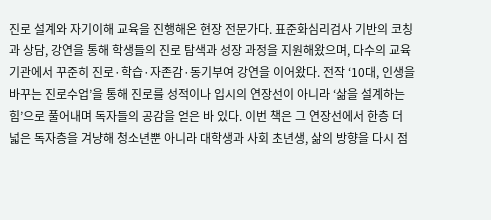진로 설계와 자기이해 교육을 진행해온 현장 전문가다. 표준화심리검사 기반의 코칭과 상담, 강연을 통해 학생들의 진로 탐색과 성장 과정을 지원해왔으며, 다수의 교육기관에서 꾸준히 진로·학습·자존감·동기부여 강연을 이어왔다. 전작 ‘10대, 인생을 바꾸는 진로수업’을 통해 진로를 성적이나 입시의 연장선이 아니라 ‘삶을 설계하는 힘’으로 풀어내며 독자들의 공감을 얻은 바 있다. 이번 책은 그 연장선에서 한층 더 넓은 독자층을 겨냥해 청소년뿐 아니라 대학생과 사회 초년생, 삶의 방향을 다시 점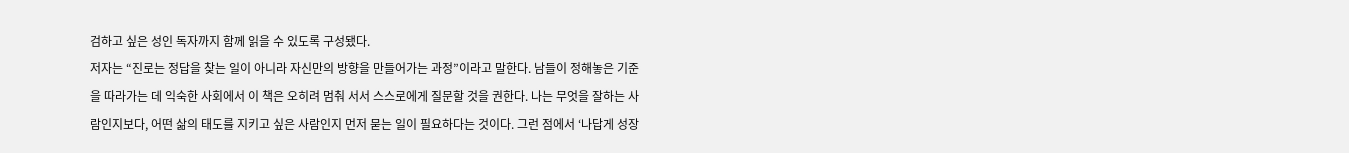검하고 싶은 성인 독자까지 함께 읽을 수 있도록 구성됐다.
저자는 “진로는 정답을 찾는 일이 아니라 자신만의 방향을 만들어가는 과정”이라고 말한다. 남들이 정해놓은 기준을 따라가는 데 익숙한 사회에서 이 책은 오히려 멈춰 서서 스스로에게 질문할 것을 권한다. 나는 무엇을 잘하는 사람인지보다, 어떤 삶의 태도를 지키고 싶은 사람인지 먼저 묻는 일이 필요하다는 것이다. 그런 점에서 ‘나답게 성장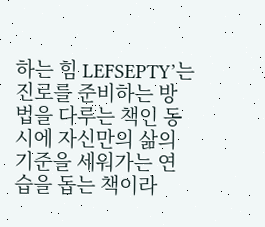하는 힘 LEFSEPTY’는 진로를 준비하는 방법을 다루는 책인 동시에 자신만의 삶의 기준을 세워가는 연습을 돕는 책이라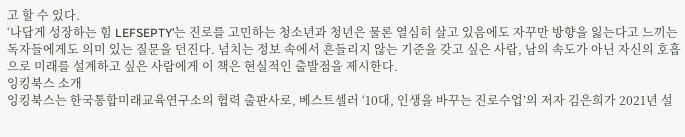고 할 수 있다.
‘나답게 성장하는 힘 LEFSEPTY’는 진로를 고민하는 청소년과 청년은 물론 열심히 살고 있음에도 자꾸만 방향을 잃는다고 느끼는 독자들에게도 의미 있는 질문을 던진다. 넘치는 정보 속에서 흔들리지 않는 기준을 갖고 싶은 사람, 남의 속도가 아닌 자신의 호흡으로 미래를 설계하고 싶은 사람에게 이 책은 현실적인 출발점을 제시한다.
잉킹북스 소개
잉킹북스는 한국통합미래교육연구소의 협력 출판사로, 베스트셀러 ‘10대, 인생을 바꾸는 진로수업’의 저자 김은희가 2021년 설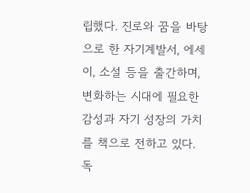립했다. 진로와 꿈을 바탕으로 한 자기계발서, 에세이, 소설 등을 출간하며, 변화하는 시대에 필요한 감성과 자기 성장의 가치를 책으로 전하고 있다. 독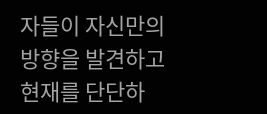자들이 자신만의 방향을 발견하고 현재를 단단하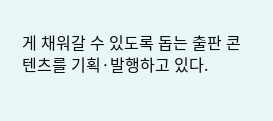게 채워갈 수 있도록 돕는 출판 콘텐츠를 기획·발행하고 있다.